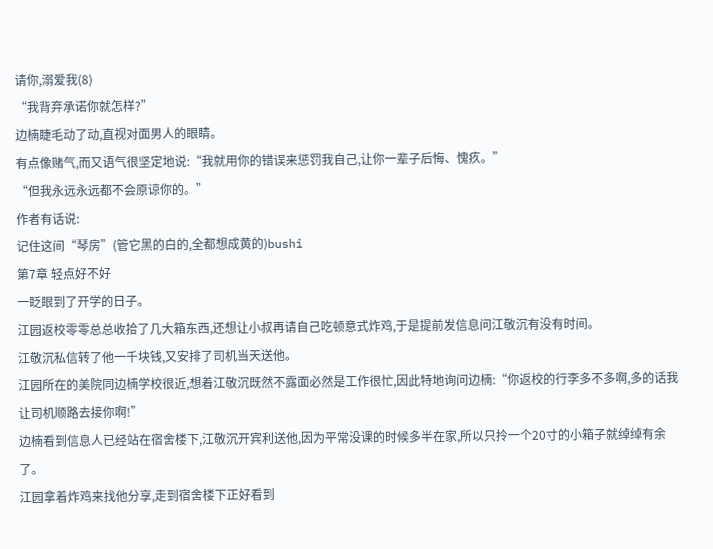请你,溺爱我(8)
“我背弃承诺你就怎样?”
边楠睫毛动了动,直视对面男人的眼睛。
有点像赌气,而又语气很坚定地说:“我就用你的错误来惩罚我自己,让你一辈子后悔、愧疚。”
“但我永远永远都不会原谅你的。”
作者有话说:
记住这间“琴房”(管它黑的白的,全都想成黄的)bushi
第7章 轻点好不好
一眨眼到了开学的日子。
江园返校零零总总收拾了几大箱东西,还想让小叔再请自己吃顿意式炸鸡,于是提前发信息问江敬沉有没有时间。
江敬沉私信转了他一千块钱,又安排了司机当天送他。
江园所在的美院同边楠学校很近,想着江敬沉既然不露面必然是工作很忙,因此特地询问边楠:“你返校的行李多不多啊,多的话我让司机顺路去接你啊!”
边楠看到信息人已经站在宿舍楼下,江敬沉开宾利送他,因为平常没课的时候多半在家,所以只拎一个20寸的小箱子就绰绰有余了。
江园拿着炸鸡来找他分享,走到宿舍楼下正好看到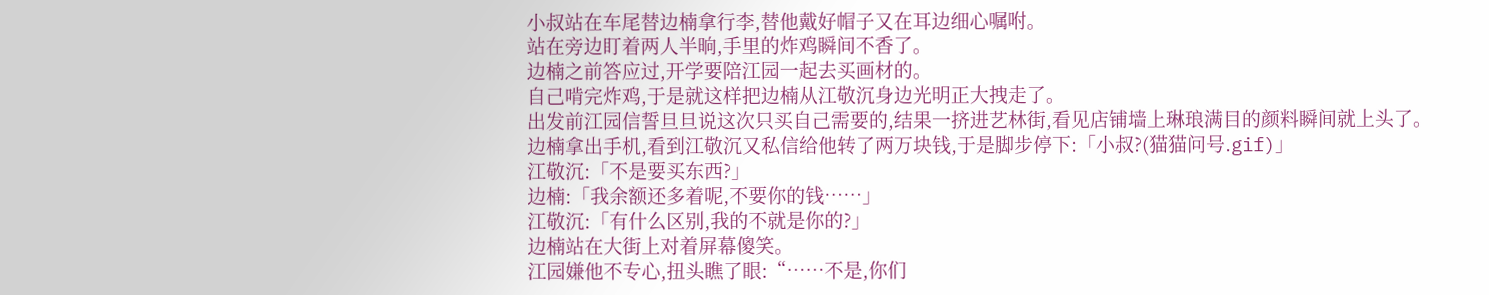小叔站在车尾替边楠拿行李,替他戴好帽子又在耳边细心嘱咐。
站在旁边盯着两人半晌,手里的炸鸡瞬间不香了。
边楠之前答应过,开学要陪江园一起去买画材的。
自己啃完炸鸡,于是就这样把边楠从江敬沉身边光明正大拽走了。
出发前江园信誓旦旦说这次只买自己需要的,结果一挤进艺林街,看见店铺墙上琳琅满目的颜料瞬间就上头了。
边楠拿出手机,看到江敬沉又私信给他转了两万块钱,于是脚步停下:「小叔?(猫猫问号.gif)」
江敬沉:「不是要买东西?」
边楠:「我余额还多着呢,不要你的钱……」
江敬沉:「有什么区别,我的不就是你的?」
边楠站在大街上对着屏幕傻笑。
江园嫌他不专心,扭头瞧了眼:“……不是,你们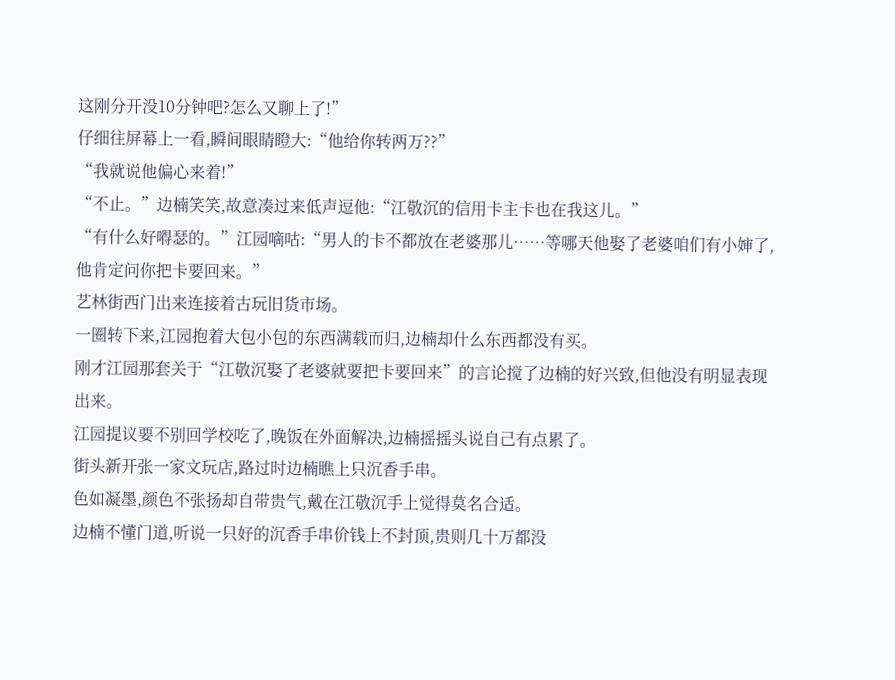这刚分开没10分钟吧?怎么又聊上了!”
仔细往屏幕上一看,瞬间眼睛瞪大:“他给你转两万??”
“我就说他偏心来着!”
“不止。”边楠笑笑,故意凑过来低声逗他:“江敬沉的信用卡主卡也在我这儿。”
“有什么好嘚瑟的。”江园嘀咕:“男人的卡不都放在老婆那儿……等哪天他娶了老婆咱们有小婶了,他肯定问你把卡要回来。”
艺林街西门出来连接着古玩旧货市场。
一圈转下来,江园抱着大包小包的东西满载而归,边楠却什么东西都没有买。
刚才江园那套关于“江敬沉娶了老婆就要把卡要回来”的言论搅了边楠的好兴致,但他没有明显表现出来。
江园提议要不别回学校吃了,晚饭在外面解决,边楠摇摇头说自己有点累了。
街头新开张一家文玩店,路过时边楠瞧上只沉香手串。
色如凝墨,颜色不张扬却自带贵气,戴在江敬沉手上觉得莫名合适。
边楠不懂门道,听说一只好的沉香手串价钱上不封顶,贵则几十万都没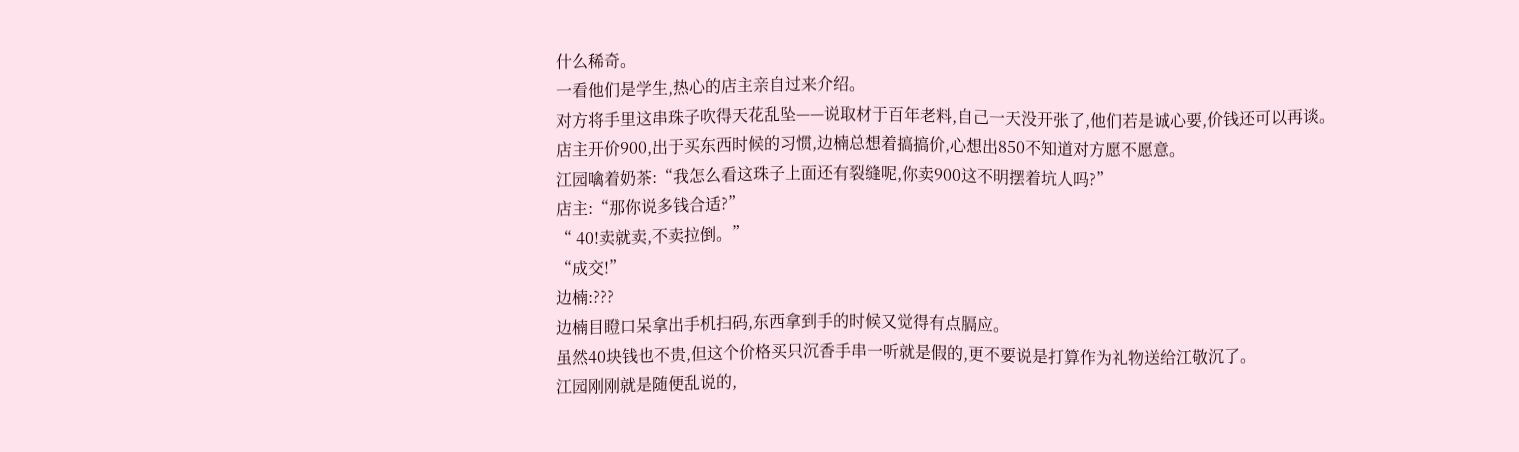什么稀奇。
一看他们是学生,热心的店主亲自过来介绍。
对方将手里这串珠子吹得天花乱坠——说取材于百年老料,自己一天没开张了,他们若是诚心要,价钱还可以再谈。
店主开价900,出于买东西时候的习惯,边楠总想着搞搞价,心想出850不知道对方愿不愿意。
江园噙着奶茶:“我怎么看这珠子上面还有裂缝呢,你卖900这不明摆着坑人吗?”
店主:“那你说多钱合适?”
“ 40!卖就卖,不卖拉倒。”
“成交!”
边楠:???
边楠目瞪口呆拿出手机扫码,东西拿到手的时候又觉得有点膈应。
虽然40块钱也不贵,但这个价格买只沉香手串一听就是假的,更不要说是打算作为礼物送给江敬沉了。
江园刚刚就是随便乱说的,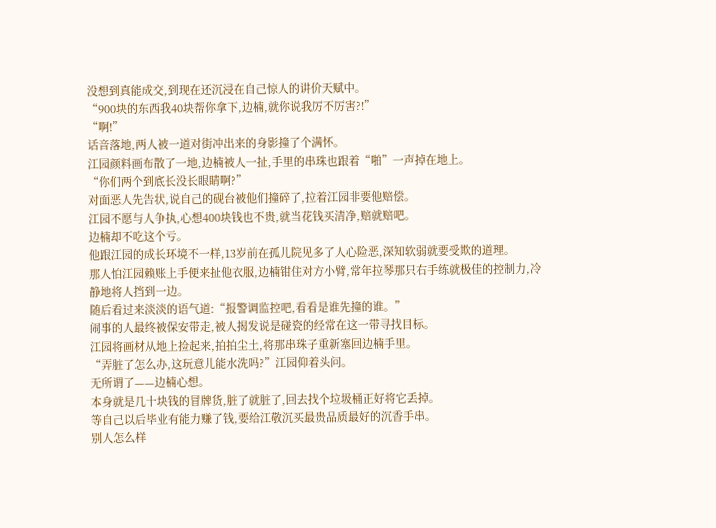没想到真能成交,到现在还沉浸在自己惊人的讲价天赋中。
“900块的东西我40块帮你拿下,边楠,就你说我厉不厉害?!”
“啊!”
话音落地,两人被一道对街冲出来的身影撞了个满怀。
江园颜料画布散了一地,边楠被人一扯,手里的串珠也跟着“啪”一声掉在地上。
“你们两个到底长没长眼睛啊?”
对面恶人先告状,说自己的砚台被他们撞碎了,拉着江园非要他赔偿。
江园不愿与人争执,心想400块钱也不贵,就当花钱买清净,赔就赔吧。
边楠却不吃这个亏。
他跟江园的成长环境不一样,13岁前在孤儿院见多了人心险恶,深知软弱就要受欺的道理。
那人怕江园赖账上手便来扯他衣服,边楠钳住对方小臂,常年拉琴那只右手练就极佳的控制力,冷静地将人挡到一边。
随后看过来淡淡的语气道:“报警调监控吧,看看是谁先撞的谁。”
闹事的人最终被保安带走,被人揭发说是碰瓷的经常在这一带寻找目标。
江园将画材从地上捡起来,拍拍尘土,将那串珠子重新塞回边楠手里。
“弄脏了怎么办,这玩意儿能水洗吗?”江园仰着头问。
无所谓了——边楠心想。
本身就是几十块钱的冒牌货,脏了就脏了,回去找个垃圾桶正好将它丢掉。
等自己以后毕业有能力赚了钱,要给江敬沉买最贵品质最好的沉香手串。
别人怎么样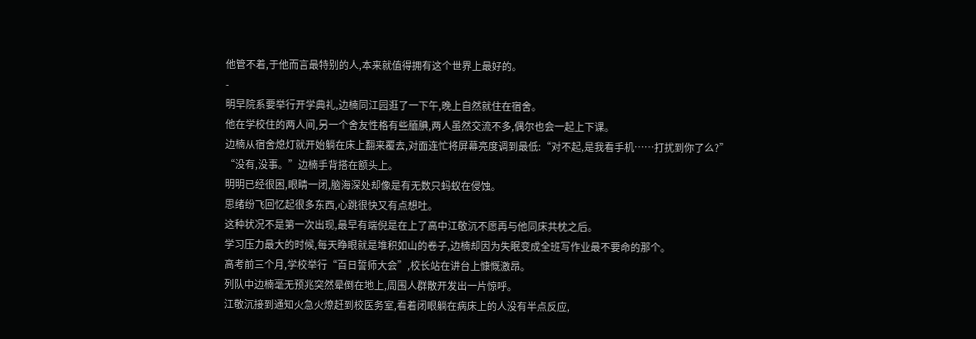他管不着,于他而言最特别的人,本来就值得拥有这个世界上最好的。
-
明早院系要举行开学典礼,边楠同江园逛了一下午,晚上自然就住在宿舍。
他在学校住的两人间,另一个舍友性格有些腼腆,两人虽然交流不多,偶尔也会一起上下课。
边楠从宿舍熄灯就开始躺在床上翻来覆去,对面连忙将屏幕亮度调到最低:“对不起,是我看手机……打扰到你了么?”
“没有,没事。”边楠手背搭在额头上。
明明已经很困,眼睛一闭,脑海深处却像是有无数只蚂蚁在侵蚀。
思绪纷飞回忆起很多东西,心跳很快又有点想吐。
这种状况不是第一次出现,最早有端倪是在上了高中江敬沉不愿再与他同床共枕之后。
学习压力最大的时候,每天睁眼就是堆积如山的卷子,边楠却因为失眠变成全班写作业最不要命的那个。
高考前三个月,学校举行“百日誓师大会”,校长站在讲台上慷慨激昂。
列队中边楠毫无预兆突然晕倒在地上,周围人群散开发出一片惊呼。
江敬沉接到通知火急火燎赶到校医务室,看着闭眼躺在病床上的人没有半点反应,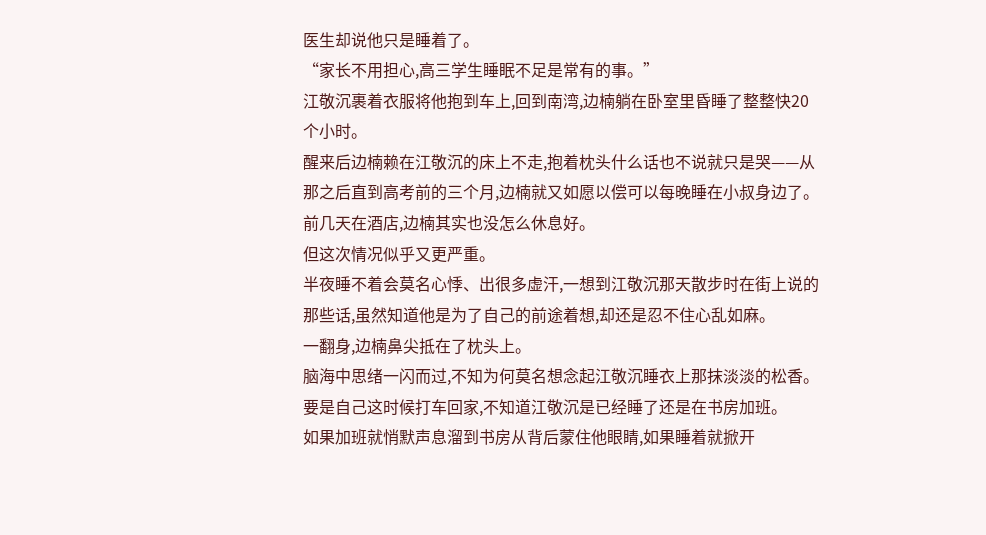医生却说他只是睡着了。
“家长不用担心,高三学生睡眠不足是常有的事。”
江敬沉裹着衣服将他抱到车上,回到南湾,边楠躺在卧室里昏睡了整整快20个小时。
醒来后边楠赖在江敬沉的床上不走,抱着枕头什么话也不说就只是哭——从那之后直到高考前的三个月,边楠就又如愿以偿可以每晚睡在小叔身边了。
前几天在酒店,边楠其实也没怎么休息好。
但这次情况似乎又更严重。
半夜睡不着会莫名心悸、出很多虚汗,一想到江敬沉那天散步时在街上说的那些话,虽然知道他是为了自己的前途着想,却还是忍不住心乱如麻。
一翻身,边楠鼻尖抵在了枕头上。
脑海中思绪一闪而过,不知为何莫名想念起江敬沉睡衣上那抹淡淡的松香。
要是自己这时候打车回家,不知道江敬沉是已经睡了还是在书房加班。
如果加班就悄默声息溜到书房从背后蒙住他眼睛,如果睡着就掀开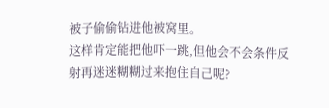被子偷偷钻进他被窝里。
这样肯定能把他吓一跳,但他会不会条件反射再迷迷糊糊过来抱住自己呢?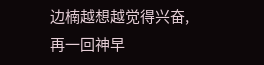边楠越想越觉得兴奋,再一回神早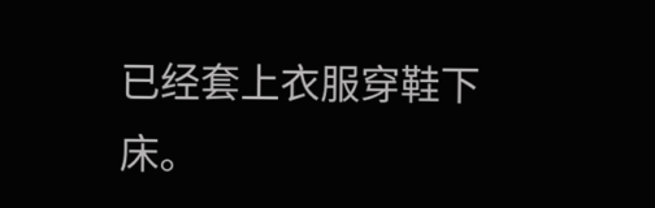已经套上衣服穿鞋下床。